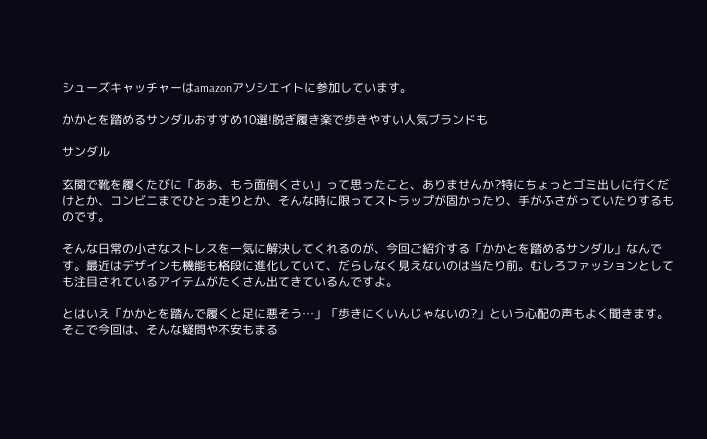シューズキャッチャーはamazonアソシエイトに参加しています。

かかとを踏めるサンダルおすすめ10選!脱ぎ履き楽で歩きやすい人気ブランドも

サンダル

玄関で靴を履くたびに「ああ、もう面倒くさい」って思ったこと、ありませんか?特にちょっとゴミ出しに行くだけとか、コンビニまでひとっ走りとか、そんな時に限ってストラップが固かったり、手がふさがっていたりするものです。

そんな日常の小さなストレスを一気に解決してくれるのが、今回ご紹介する「かかとを踏めるサンダル」なんです。最近はデザインも機能も格段に進化していて、だらしなく見えないのは当たり前。むしろファッションとしても注目されているアイテムがたくさん出てきているんですよ。

とはいえ「かかとを踏んで履くと足に悪そう…」「歩きにくいんじゃないの?」という心配の声もよく聞きます。そこで今回は、そんな疑問や不安もまる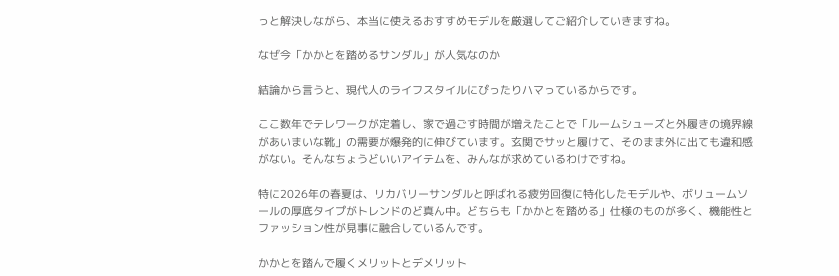っと解決しながら、本当に使えるおすすめモデルを厳選してご紹介していきますね。

なぜ今「かかとを踏めるサンダル」が人気なのか

結論から言うと、現代人のライフスタイルにぴったりハマっているからです。

ここ数年でテレワークが定着し、家で過ごす時間が増えたことで「ルームシューズと外履きの境界線があいまいな靴」の需要が爆発的に伸びています。玄関でサッと履けて、そのまま外に出ても違和感がない。そんなちょうどいいアイテムを、みんなが求めているわけですね。

特に2026年の春夏は、リカバリーサンダルと呼ばれる疲労回復に特化したモデルや、ボリュームソールの厚底タイプがトレンドのど真ん中。どちらも「かかとを踏める」仕様のものが多く、機能性とファッション性が見事に融合しているんです。

かかとを踏んで履くメリットとデメリット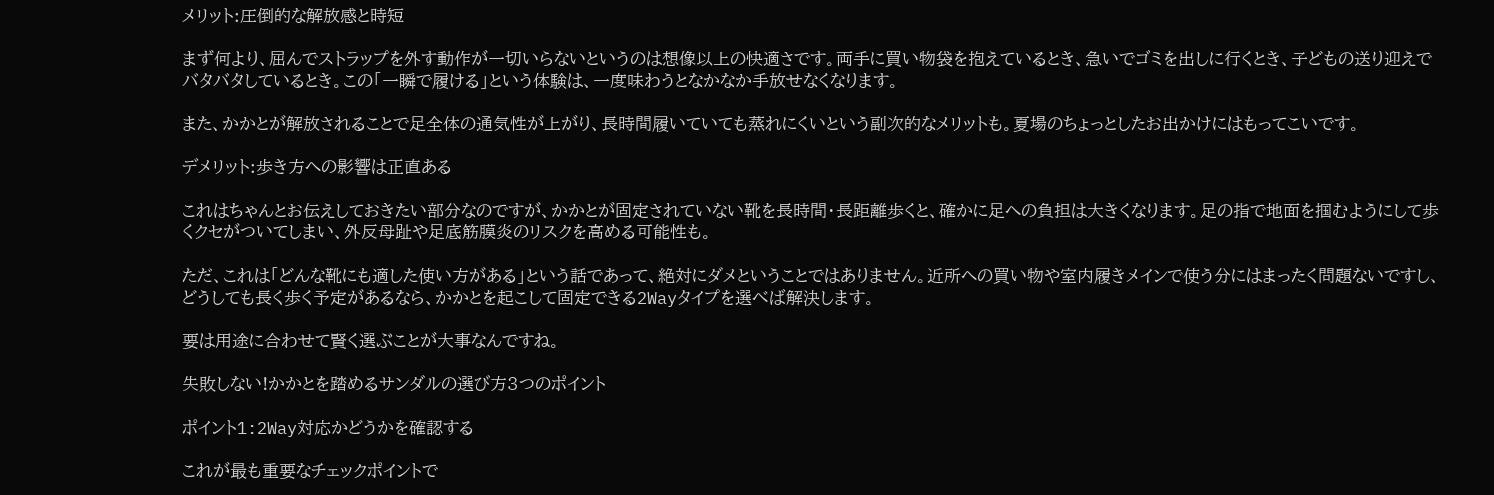メリット:圧倒的な解放感と時短

まず何より、屈んでストラップを外す動作が一切いらないというのは想像以上の快適さです。両手に買い物袋を抱えているとき、急いでゴミを出しに行くとき、子どもの送り迎えでバタバタしているとき。この「一瞬で履ける」という体験は、一度味わうとなかなか手放せなくなります。

また、かかとが解放されることで足全体の通気性が上がり、長時間履いていても蒸れにくいという副次的なメリットも。夏場のちょっとしたお出かけにはもってこいです。

デメリット:歩き方への影響は正直ある

これはちゃんとお伝えしておきたい部分なのですが、かかとが固定されていない靴を長時間・長距離歩くと、確かに足への負担は大きくなります。足の指で地面を掴むようにして歩くクセがついてしまい、外反母趾や足底筋膜炎のリスクを高める可能性も。

ただ、これは「どんな靴にも適した使い方がある」という話であって、絶対にダメということではありません。近所への買い物や室内履きメインで使う分にはまったく問題ないですし、どうしても長く歩く予定があるなら、かかとを起こして固定できる2Wayタイプを選べば解決します。

要は用途に合わせて賢く選ぶことが大事なんですね。

失敗しない!かかとを踏めるサンダルの選び方3つのポイント

ポイント1:2Way対応かどうかを確認する

これが最も重要なチェックポイントで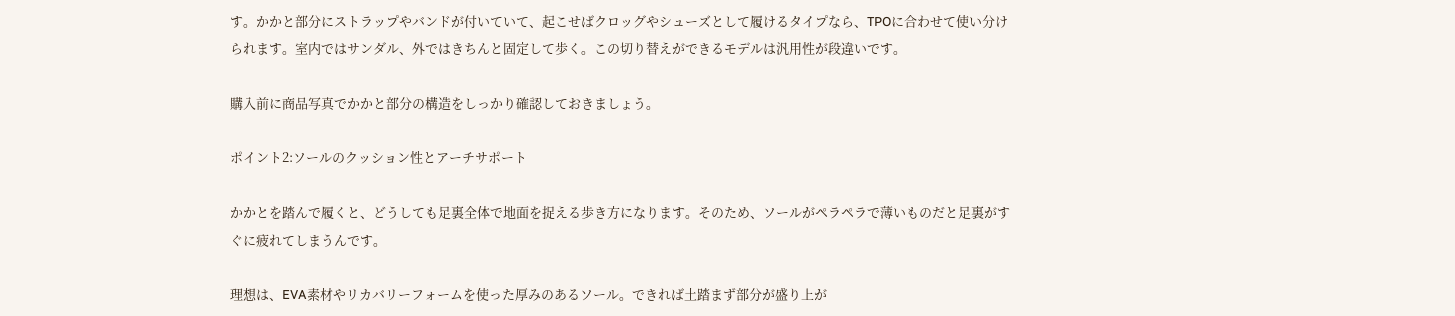す。かかと部分にストラップやバンドが付いていて、起こせばクロッグやシューズとして履けるタイプなら、TPOに合わせて使い分けられます。室内ではサンダル、外ではきちんと固定して歩く。この切り替えができるモデルは汎用性が段違いです。

購入前に商品写真でかかと部分の構造をしっかり確認しておきましょう。

ポイント2:ソールのクッション性とアーチサポート

かかとを踏んで履くと、どうしても足裏全体で地面を捉える歩き方になります。そのため、ソールがペラペラで薄いものだと足裏がすぐに疲れてしまうんです。

理想は、EVA素材やリカバリーフォームを使った厚みのあるソール。できれば土踏まず部分が盛り上が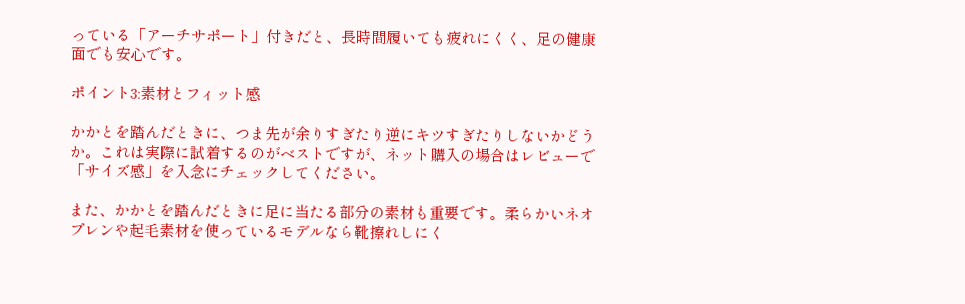っている「アーチサポート」付きだと、長時間履いても疲れにくく、足の健康面でも安心です。

ポイント3:素材とフィット感

かかとを踏んだときに、つま先が余りすぎたり逆にキツすぎたりしないかどうか。これは実際に試着するのがベストですが、ネット購入の場合はレビューで「サイズ感」を入念にチェックしてください。

また、かかとを踏んだときに足に当たる部分の素材も重要です。柔らかいネオプレンや起毛素材を使っているモデルなら靴擦れしにく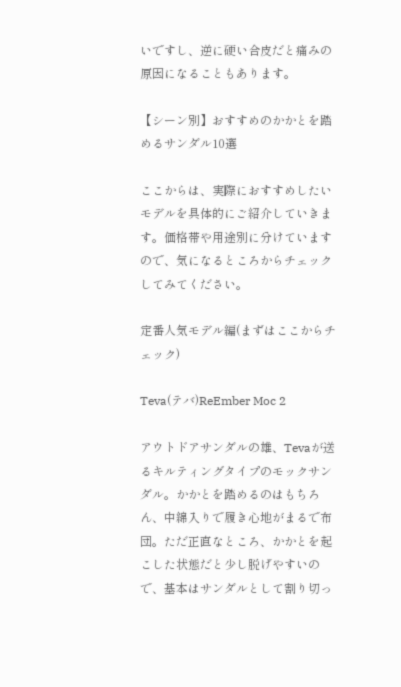いですし、逆に硬い合皮だと痛みの原因になることもあります。

【シーン別】おすすめのかかとを踏めるサンダル10選

ここからは、実際におすすめしたいモデルを具体的にご紹介していきます。価格帯や用途別に分けていますので、気になるところからチェックしてみてください。

定番人気モデル編(まずはここからチェック)

Teva(テバ)ReEmber Moc 2

アウトドアサンダルの雄、Tevaが送るキルティングタイプのモックサンダル。かかとを踏めるのはもちろん、中綿入りで履き心地がまるで布団。ただ正直なところ、かかとを起こした状態だと少し脱げやすいので、基本はサンダルとして割り切っ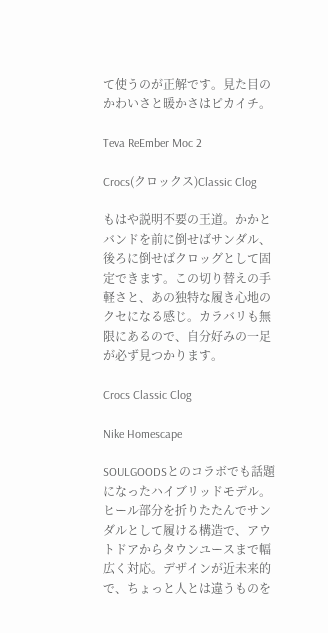て使うのが正解です。見た目のかわいさと暖かさはピカイチ。

Teva ReEmber Moc 2

Crocs(クロックス)Classic Clog

もはや説明不要の王道。かかとバンドを前に倒せばサンダル、後ろに倒せばクロッグとして固定できます。この切り替えの手軽さと、あの独特な履き心地のクセになる感じ。カラバリも無限にあるので、自分好みの一足が必ず見つかります。

Crocs Classic Clog

Nike Homescape

SOULGOODSとのコラボでも話題になったハイブリッドモデル。ヒール部分を折りたたんでサンダルとして履ける構造で、アウトドアからタウンユースまで幅広く対応。デザインが近未来的で、ちょっと人とは違うものを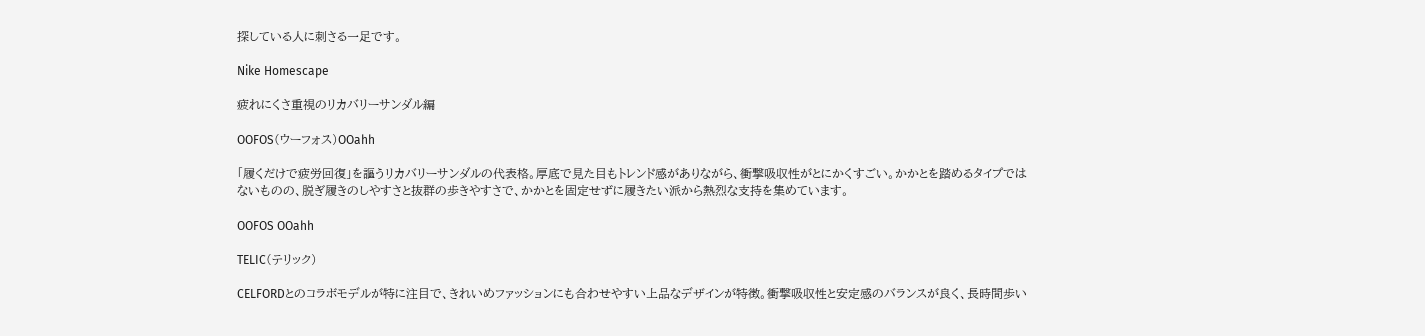探している人に刺さる一足です。

Nike Homescape

疲れにくさ重視のリカバリーサンダル編

OOFOS(ウーフォス)OOahh

「履くだけで疲労回復」を謳うリカバリーサンダルの代表格。厚底で見た目もトレンド感がありながら、衝撃吸収性がとにかくすごい。かかとを踏めるタイプではないものの、脱ぎ履きのしやすさと抜群の歩きやすさで、かかとを固定せずに履きたい派から熱烈な支持を集めています。

OOFOS OOahh

TELIC(テリック)

CELFORDとのコラボモデルが特に注目で、きれいめファッションにも合わせやすい上品なデザインが特徴。衝撃吸収性と安定感のバランスが良く、長時間歩い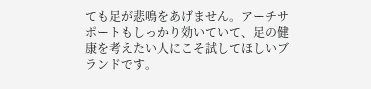ても足が悲鳴をあげません。アーチサポートもしっかり効いていて、足の健康を考えたい人にこそ試してほしいブランドです。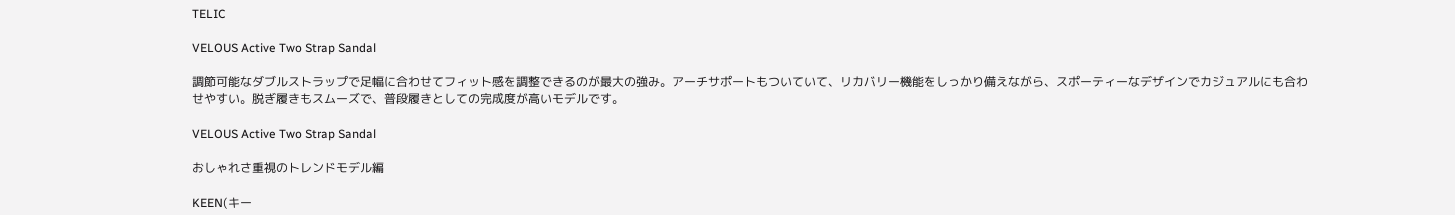TELIC

VELOUS Active Two Strap Sandal

調節可能なダブルストラップで足幅に合わせてフィット感を調整できるのが最大の強み。アーチサポートもついていて、リカバリー機能をしっかり備えながら、スポーティーなデザインでカジュアルにも合わせやすい。脱ぎ履きもスムーズで、普段履きとしての完成度が高いモデルです。

VELOUS Active Two Strap Sandal

おしゃれさ重視のトレンドモデル編

KEEN(キー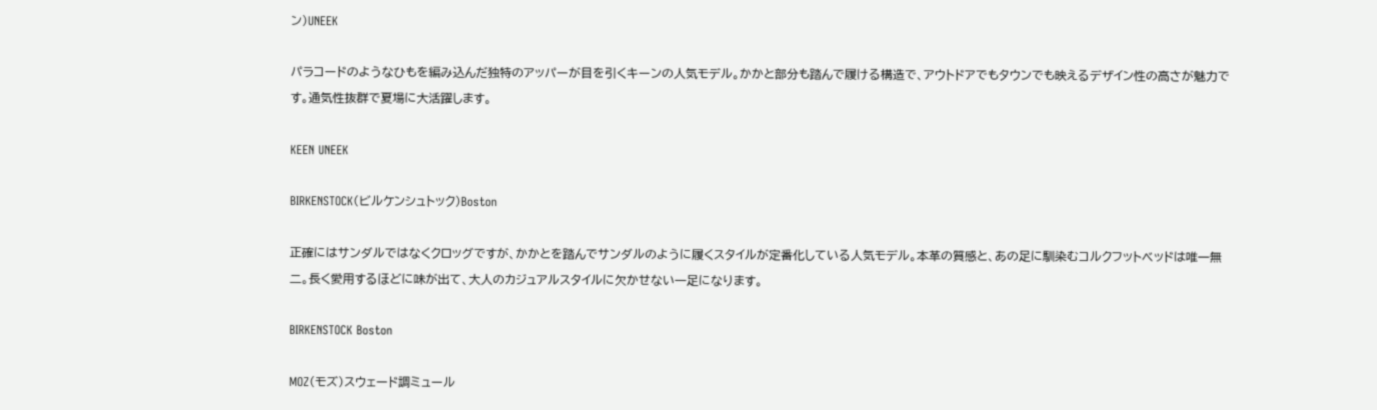ン)UNEEK

パラコードのようなひもを編み込んだ独特のアッパーが目を引くキーンの人気モデル。かかと部分も踏んで履ける構造で、アウトドアでもタウンでも映えるデザイン性の高さが魅力です。通気性抜群で夏場に大活躍します。

KEEN UNEEK

BIRKENSTOCK(ビルケンシュトック)Boston

正確にはサンダルではなくクロッグですが、かかとを踏んでサンダルのように履くスタイルが定番化している人気モデル。本革の質感と、あの足に馴染むコルクフットベッドは唯一無二。長く愛用するほどに味が出て、大人のカジュアルスタイルに欠かせない一足になります。

BIRKENSTOCK Boston

MOZ(モズ)スウェード調ミュール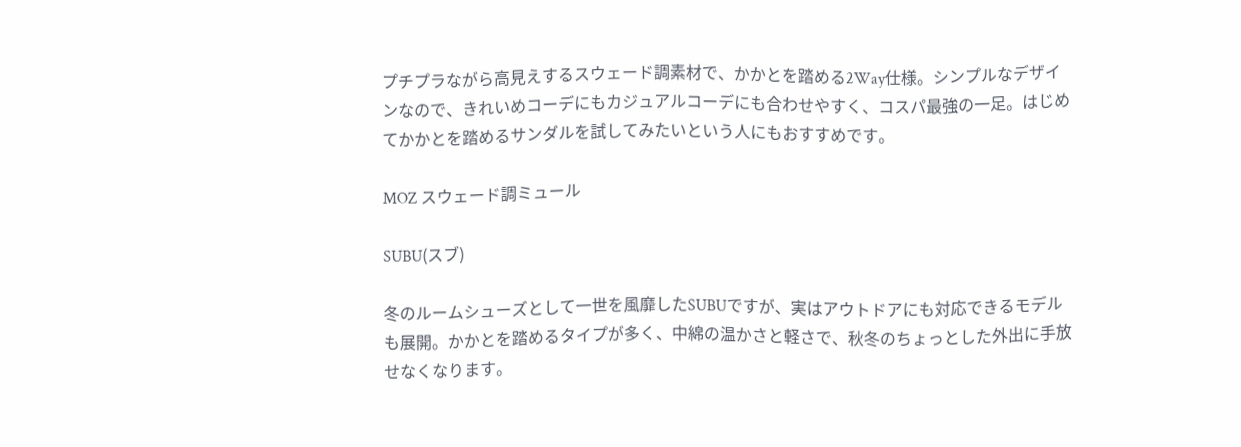プチプラながら高見えするスウェード調素材で、かかとを踏める2Way仕様。シンプルなデザインなので、きれいめコーデにもカジュアルコーデにも合わせやすく、コスパ最強の一足。はじめてかかとを踏めるサンダルを試してみたいという人にもおすすめです。

MOZ スウェード調ミュール

SUBU(スブ)

冬のルームシューズとして一世を風靡したSUBUですが、実はアウトドアにも対応できるモデルも展開。かかとを踏めるタイプが多く、中綿の温かさと軽さで、秋冬のちょっとした外出に手放せなくなります。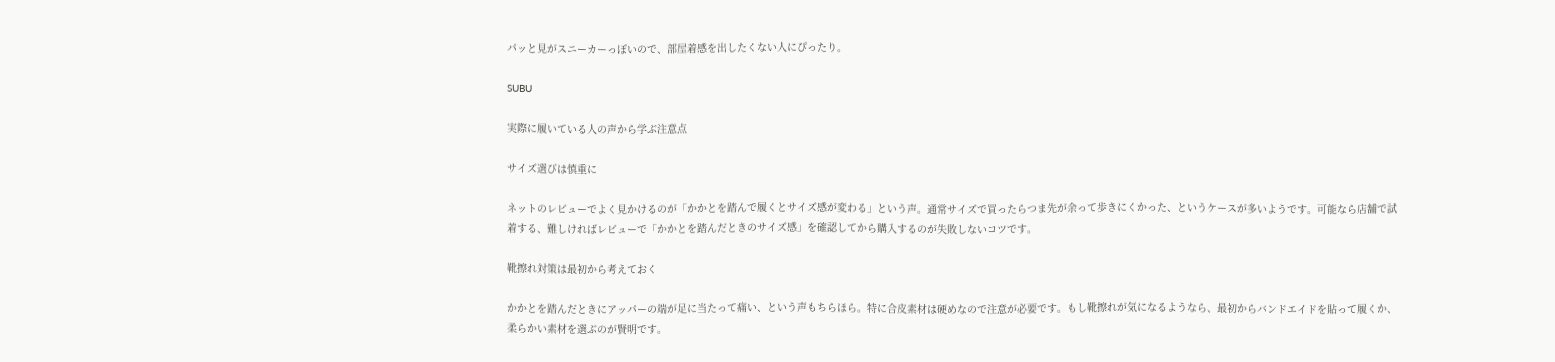パッと見がスニーカーっぽいので、部屋着感を出したくない人にぴったり。

SUBU

実際に履いている人の声から学ぶ注意点

サイズ選びは慎重に

ネットのレビューでよく見かけるのが「かかとを踏んで履くとサイズ感が変わる」という声。通常サイズで買ったらつま先が余って歩きにくかった、というケースが多いようです。可能なら店舗で試着する、難しければレビューで「かかとを踏んだときのサイズ感」を確認してから購入するのが失敗しないコツです。

靴擦れ対策は最初から考えておく

かかとを踏んだときにアッパーの端が足に当たって痛い、という声もちらほら。特に合皮素材は硬めなので注意が必要です。もし靴擦れが気になるようなら、最初からバンドエイドを貼って履くか、柔らかい素材を選ぶのが賢明です。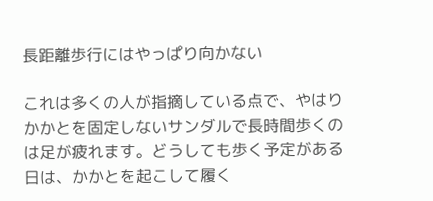長距離歩行にはやっぱり向かない

これは多くの人が指摘している点で、やはりかかとを固定しないサンダルで長時間歩くのは足が疲れます。どうしても歩く予定がある日は、かかとを起こして履く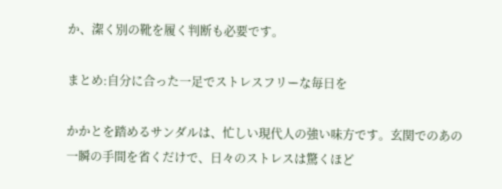か、潔く別の靴を履く判断も必要です。

まとめ:自分に合った一足でストレスフリーな毎日を

かかとを踏めるサンダルは、忙しい現代人の強い味方です。玄関でのあの一瞬の手間を省くだけで、日々のストレスは驚くほど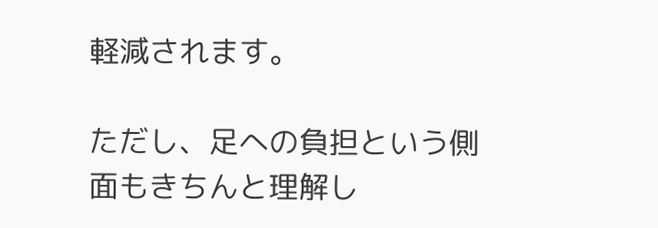軽減されます。

ただし、足への負担という側面もきちんと理解し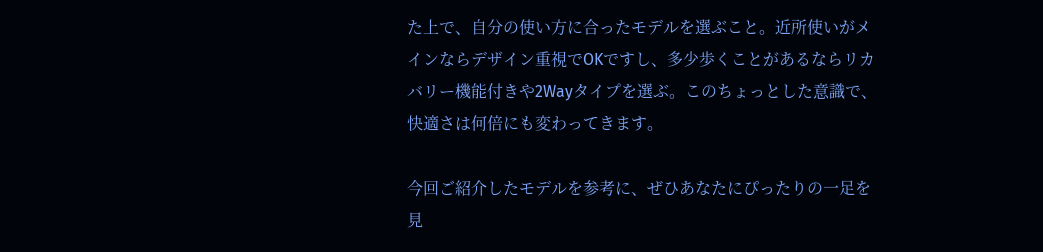た上で、自分の使い方に合ったモデルを選ぶこと。近所使いがメインならデザイン重視でOKですし、多少歩くことがあるならリカバリー機能付きや2Wayタイプを選ぶ。このちょっとした意識で、快適さは何倍にも変わってきます。

今回ご紹介したモデルを参考に、ぜひあなたにぴったりの一足を見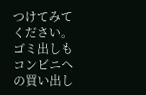つけてみてください。ゴミ出しもコンビニへの買い出し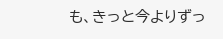も、きっと今よりずっ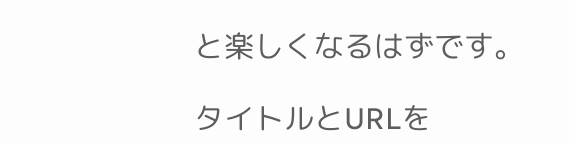と楽しくなるはずです。

タイトルとURLを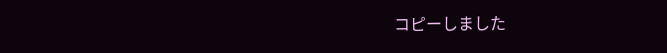コピーしました